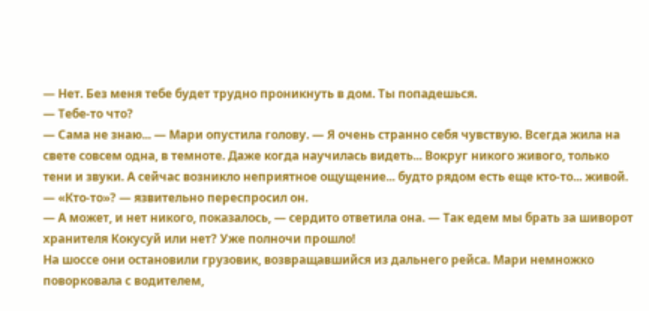— Нет. Без меня тебе будет трудно проникнуть в дом. Ты попадешься.
— Тебе-то что?
— Сама не знаю... — Мари опустила голову. — Я очень странно себя чувствую. Всегда жила на свете совсем одна, в темноте. Даже когда научилась видеть... Вокруг никого живого, только тени и звуки. А сейчас возникло неприятное ощущение... будто рядом есть еще кто-то... живой.
— «Кто-то»? — язвительно переспросил он.
— А может, и нет никого, показалось, — сердито ответила она. — Так едем мы брать за шиворот хранителя Кокусуй или нет? Уже полночи прошло!
На шоссе они остановили грузовик, возвращавшийся из дальнего рейса. Мари немножко поворковала с водителем,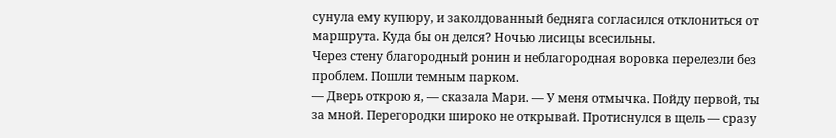сунула ему купюру, и заколдованный бедняга согласился отклониться от маршрута. Куда бы он делся? Ночью лисицы всесильны.
Через стену благородный ронин и неблагородная воровка перелезли без проблем. Пошли темным парком.
— Дверь открою я, — сказала Мари. — У меня отмычка. Пойду первой, ты за мной. Перегородки широко не открывай. Протиснулся в щель — сразу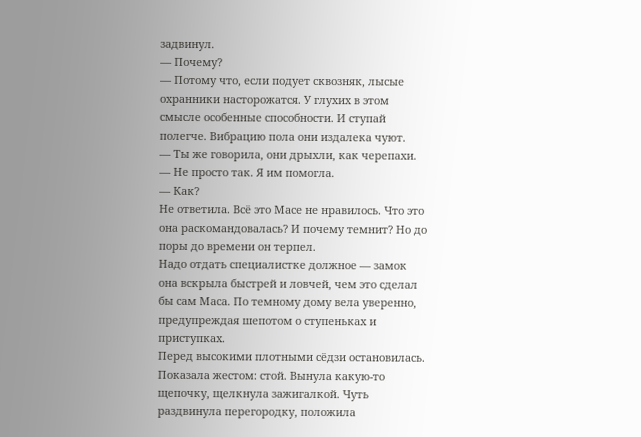задвинул.
— Почему?
— Потому что, если подует сквозняк, лысые охранники насторожатся. У глухих в этом смысле особенные способности. И ступай полегче. Вибрацию пола они издалека чуют.
— Ты же говорила, они дрыхли, как черепахи.
— Не просто так. Я им помогла.
— Как?
Не ответила. Всё это Масе не нравилось. Что это она раскомандовалась? И почему темнит? Но до поры до времени он терпел.
Надо отдать специалистке должное — замок она вскрыла быстрей и ловчей, чем это сделал бы сам Маса. По темному дому вела уверенно, предупреждая шепотом о ступеньках и приступках.
Перед высокими плотными сёдзи остановилась. Показала жестом: стой. Вынула какую-то щепочку, щелкнула зажигалкой. Чуть раздвинула перегородку, положила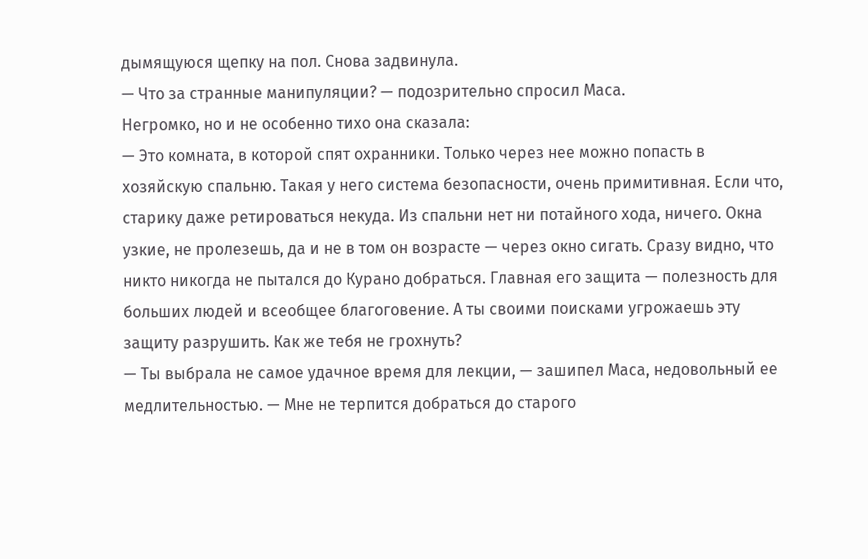дымящуюся щепку на пол. Снова задвинула.
— Что за странные манипуляции? — подозрительно спросил Маса.
Негромко, но и не особенно тихо она сказала:
— Это комната, в которой спят охранники. Только через нее можно попасть в хозяйскую спальню. Такая у него система безопасности, очень примитивная. Если что, старику даже ретироваться некуда. Из спальни нет ни потайного хода, ничего. Окна узкие, не пролезешь, да и не в том он возрасте — через окно сигать. Сразу видно, что никто никогда не пытался до Курано добраться. Главная его защита — полезность для больших людей и всеобщее благоговение. А ты своими поисками угрожаешь эту защиту разрушить. Как же тебя не грохнуть?
— Ты выбрала не самое удачное время для лекции, — зашипел Маса, недовольный ее медлительностью. — Мне не терпится добраться до старого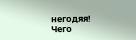негодяя! Чего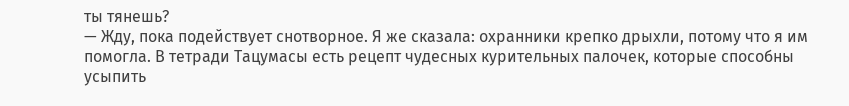ты тянешь?
— Жду, пока подействует снотворное. Я же сказала: охранники крепко дрыхли, потому что я им помогла. В тетради Тацумасы есть рецепт чудесных курительных палочек, которые способны усыпить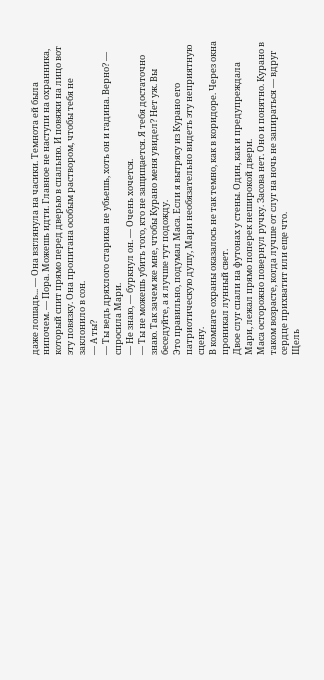даже лошадь... — Она взглянула на часики. Темнота ей была нипочем. — Пора. Можешь идти. Главное не наступи на охранника, который спит прямо перед дверью в спальню. И повяжи на лицо вот эту повязку. Она пропитана особым раствором, чтобы тебя не заклонило в сон.
— А ты?
— Ты ведь дряхлого старика не убьешь, хоть он и гадина. Верно? — спросила Мари.
— Не знаю, — буркнул он. — Очень хочется.
— Ты не можешь убить того, кто не защищается. Я тебя достаточно знаю. Так зачем же мне, чтобы Курано меня увидел? Нет уж. Вы беседуйте, а я лучше тут подожду.
Это правильно, подумал Маса. Если я вытрясу из Курано его патриотическую душу, Мари необязательно видеть эту неприятную сцену.
В комнате охраны оказалось не так темно, как в коридоре. Через окна проникал лунный свет.
Двое слуг спали на футонах у стены. Один, как и предупреждала Мари, лежал прямо поперек неширокой двери.
Маса осторожно повернул ручку. Засова нет. Оно и понятно. Курано в таком возрасте, когда лучше от слуг на ночь не запираться — вдруг сердце прихватит или еще что.
Щель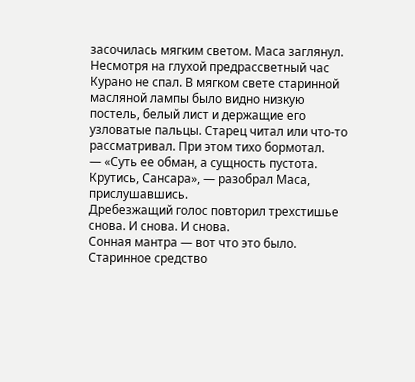засочилась мягким светом. Маса заглянул.
Несмотря на глухой предрассветный час Курано не спал. В мягком свете старинной масляной лампы было видно низкую постель, белый лист и держащие его узловатые пальцы. Старец читал или что-то рассматривал. При этом тихо бормотал.
— «Суть ее обман, а сущность пустота. Крутись, Сансара», — разобрал Маса, прислушавшись.
Дребезжащий голос повторил трехстишье снова. И снова. И снова.
Сонная мантра — вот что это было. Старинное средство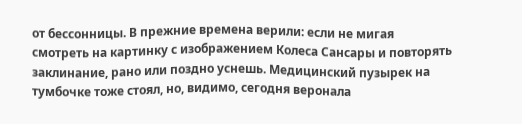от бессонницы. В прежние времена верили: если не мигая смотреть на картинку с изображением Колеса Сансары и повторять заклинание, рано или поздно уснешь. Медицинский пузырек на тумбочке тоже стоял, но, видимо, сегодня веронала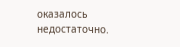оказалось недостаточно.